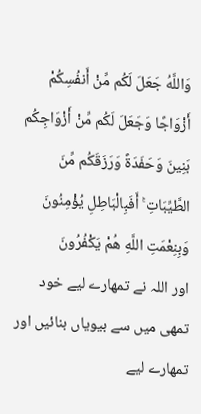وَاللَّهُ جَعَلَ لَكُم مِّنْ أَنفُسِكُمْ أَزْوَاجًا وَجَعَلَ لَكُم مِّنْ أَزْوَاجِكُم بَنِينَ وَحَفَدَةً وَرَزَقَكُم مِّنَ الطَّيِّبَاتِ ۚ أَفَبِالْبَاطِلِ يُؤْمِنُونَ وَبِنِعْمَتِ اللَّهِ هُمْ يَكْفُرُونَ
اور اللہ نے تمھارے لیے خود تمھی میں سے بیویاں بنائیں اور تمھارے لیے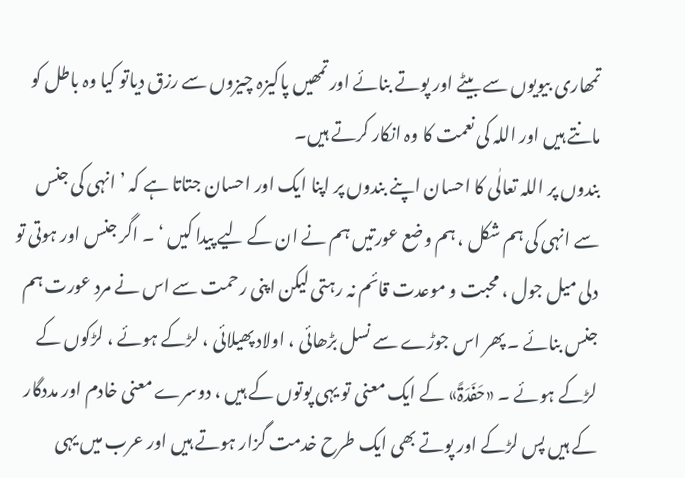تمھاری بیویوں سے بیٹے اور پوتے بنائے اور تمھیں پاکیزہ چیزوں سے رزق دیاتو کیا وہ باطل کو مانتے ہیں اور اللہ کی نعمت کا وہ انکار کرتے ہیں۔
بندوں پر اللہ تعالٰی کا احسان اپنے بندوں پر اپنا ایک اور احسان جتاتا ہے کہ ’ انہی کی جنس سے انہی کی ہم شکل ، ہم وضع عورتیں ہم نے ان کے لیے پیدا کیں ‘ ۔ اگر جنس اور ہوتی تو دلی میل جول ، محبت و موعدت قائم نہ رہتی لیکن اپنی رحمت سے اس نے مرد عورت ہم جنس بنائے ۔ پھر اس جوڑے سے نسل بڑھائی ، اولاد پھیلائی ، لڑکے ہوئے ، لڑکوں کے لڑکے ہوئے ۔ «حَفَدَۃً» کے ایک معنی تو یہی پوتوں کے ہیں ، دوسرے معنی خادم اور مددگار کے ہیں پس لڑکے اور پوتے بھی ایک طرح خدمت گزار ہوتے ہیں اور عرب میں یہی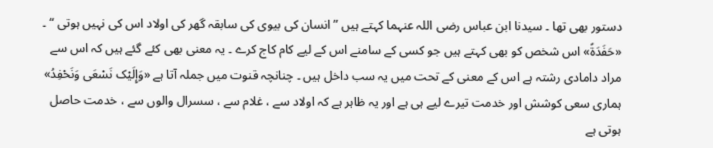دستور بھی تھا ۔ سیدنا ابن عباس رضی اللہ عنہما کہتے ہیں ” انسان کی بیوی کی سابقہ گھر کی اولاد اس کی نہیں ہوتی “ ۔ «حَفَدَۃً» اس شخص کو بھی کہتے ہیں جو کسی کے سامنے اس کے لیے کام کاج کرے ۔ یہ معنی بھی کئے گئے ہیں کہ اس سے مراد دامادی رشتہ ہے اس کے معنی کے تحت میں یہ سب داخل ہیں ۔ چنانچہ قنوت میں جملہ آتا ہے «وَإِلَیْک نَسْعَی وَنَحْفِدُ» ہماری سعی کوشش اور خدمت تیرے لیے ہی ہے اور یہ ظاہر ہے کہ اولاد سے ، غلام سے ، سسرال والوں سے ، خدمت حاصل ہوتی ہے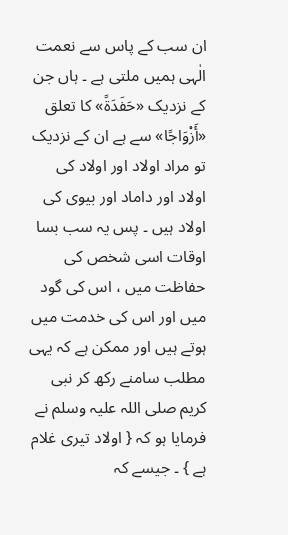ان سب کے پاس سے نعمت الٰہی ہمیں ملتی ہے ۔ ہاں جن کے نزدیک «حَفَدَۃً» کا تعلق «أَزْوَاجًا» سے ہے ان کے نزدیک تو مراد اولاد اور اولاد کی اولاد اور داماد اور بیوی کی اولاد ہیں ۔ پس یہ سب بسا اوقات اسی شخص کی حفاظت میں ، اس کی گود میں اور اس کی خدمت میں ہوتے ہیں اور ممکن ہے کہ یہی مطلب سامنے رکھ کر نبی کریم صلی اللہ علیہ وسلم نے فرمایا ہو کہ { اولاد تیری غلام ہے } ۔ جیسے کہ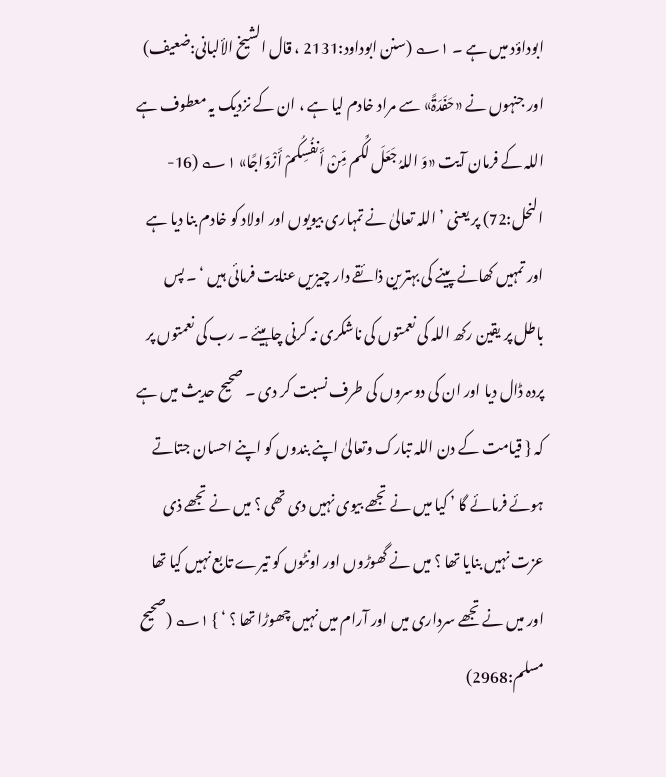ابوداؤد میں ہے ۔ ۱؎ (سنن ابوداود:2131 ، قال الشیخ الألبانی:ضعیف) اور جنہوں نے «حَفَدَۃً» سے مراد خادم لیا ہے ، ان کے نزدیک یہ معطوف ہے اللہ کے فرمان آیت «وَ اللہُ جَعَلَ لَکُم مِّنْ أَنفُسِکُمْ أَزْوَاجًا» ۱؎ (16-النحل:72) پر یعنی ’ اللہ تعالیٰ نے تمہاری بیویوں اور اولاد کو خادم بنا دیا ہے اور تمہیں کھانے پینے کی بہترین ذائقے دار چیزیں عنایت فرمائی ہیں ‘ ۔ پس باطل پر یقین رکھ اللہ کی نعمتوں کی ناشکری نہ کرنی چاہیئے ۔ رب کی نعمتوں پر پردہ ڈال دیا اور ان کی دوسروں کی طرف نسبت کر دی ۔ صحیح حدیث میں ہے کہ { قیامت کے دن اللہ تبارک وتعالیٰ اپنے بندوں کو اپنے احسان جتاتے ہوئے فرمائے گا ’ کیا میں نے تجھے بیوی نہیں دی تھی ؟ میں نے تجھے ذی عزت نہیں بنایا تھا ؟ میں نے گھوڑوں اور اونٹوں کو تیرے تابع نہیں کیا تھا اور میں نے تجھے سرداری میں اور آرام میں نہیں چھوڑا تھا ؟ ‘ } ۱؎ (صحیح مسلم:2968)